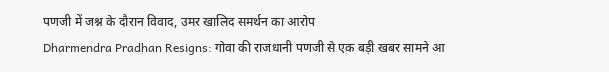पणजी में जश्न के दौरान विवाद, उमर खालिद समर्थन का आरोप
Dharmendra Pradhan Resigns: गोवा की राजधानी पणजी से एक बड़ी खबर सामने आ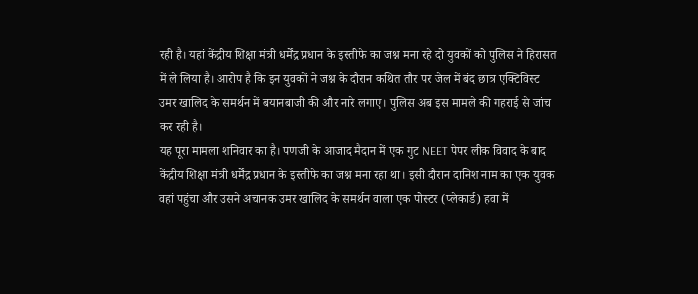रही है। यहां केंद्रीय शिक्षा मंत्री धर्मेंद्र प्रधान के इस्तीफे का जश्न मना रहे दो युवकों को पुलिस ने हिरासत में ले लिया है। आरोप है कि इन युवकों ने जश्न के दौरान कथित तौर पर जेल में बंद छात्र एक्टिविस्ट उमर खालिद के समर्थन में बयानबाजी की और नारे लगाए। पुलिस अब इस मामले की गहराई से जांच कर रही है।
यह पूरा मामला शनिवार का है। पणजी के आजाद मैदान में एक गुट NEET पेपर लीक विवाद के बाद केंद्रीय शिक्षा मंत्री धर्मेंद्र प्रधान के इस्तीफे का जश्न मना रहा था। इसी दौरान दानिश नाम का एक युवक वहां पहुंचा और उसने अचानक उमर खालिद के समर्थन वाला एक पोस्टर (प्लेकार्ड) हवा में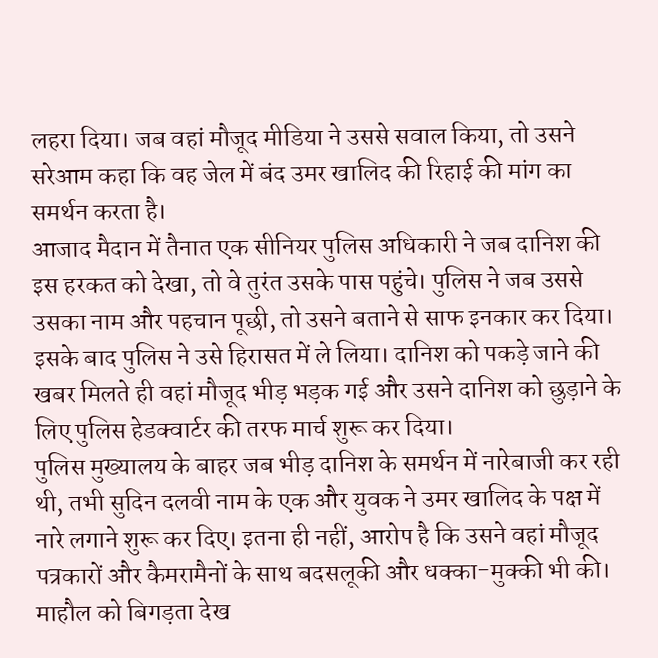लहरा दिया। जब वहां मौजूद मीडिया ने उससे सवाल किया, तो उसने सरेआम कहा कि वह जेल में बंद उमर खालिद की रिहाई की मांग का समर्थन करता है।
आजाद मैदान में तैनात एक सीनियर पुलिस अधिकारी ने जब दानिश की इस हरकत को देखा, तो वे तुरंत उसके पास पहुंचे। पुलिस ने जब उससे उसका नाम और पहचान पूछी, तो उसने बताने से साफ इनकार कर दिया। इसके बाद पुलिस ने उसे हिरासत में ले लिया। दानिश को पकड़े जाने की खबर मिलते ही वहां मौजूद भीड़ भड़क गई और उसने दानिश को छुड़ाने के लिए पुलिस हेडक्वार्टर की तरफ मार्च शुरू कर दिया।
पुलिस मुख्यालय के बाहर जब भीड़ दानिश के समर्थन में नारेबाजी कर रही थी, तभी सुदिन दलवी नाम के एक और युवक ने उमर खालिद के पक्ष में नारे लगाने शुरू कर दिए। इतना ही नहीं, आरोप है कि उसने वहां मौजूद पत्रकारों और कैमरामैनों के साथ बदसलूकी और धक्का-मुक्की भी की। माहौल को बिगड़ता देख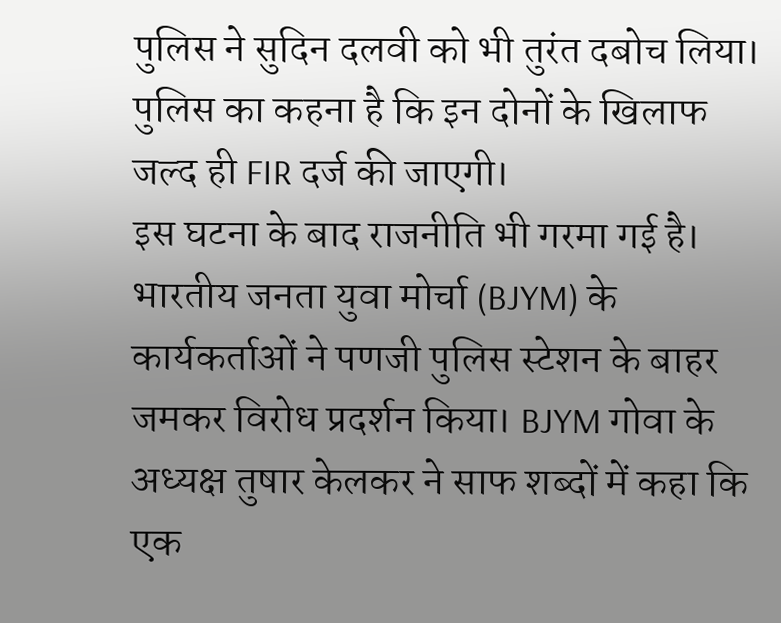पुलिस ने सुदिन दलवी को भी तुरंत दबोच लिया। पुलिस का कहना है कि इन दोनों के खिलाफ जल्द ही FIR दर्ज की जाएगी।
इस घटना के बाद राजनीति भी गरमा गई है। भारतीय जनता युवा मोर्चा (BJYM) के कार्यकर्ताओं ने पणजी पुलिस स्टेशन के बाहर जमकर विरोध प्रदर्शन किया। BJYM गोवा के अध्यक्ष तुषार केलकर ने साफ शब्दों में कहा कि एक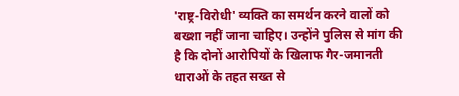'राष्ट्र-विरोधी' व्यक्ति का समर्थन करने वालों को बख्शा नहीं जाना चाहिए। उन्होंने पुलिस से मांग की है कि दोनों आरोपियों के खिलाफ गैर-जमानती धाराओं के तहत सख्त से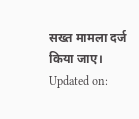सख्त मामला दर्ज किया जाए।
Updated on: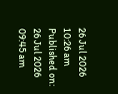26 Jul 2026 10:26 am
Published on:
26 Jul 2026 09:45 am